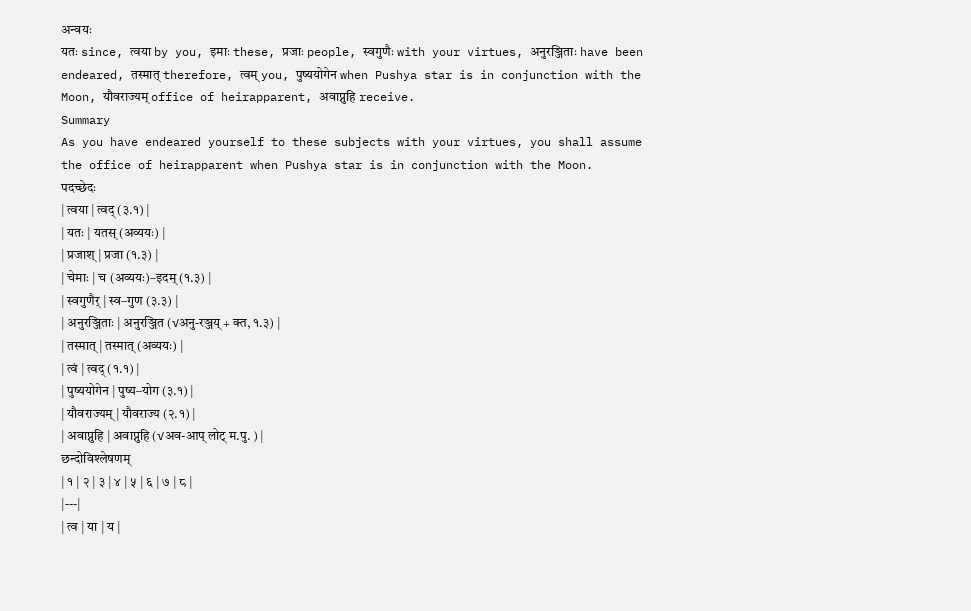अन्वयः
यतः since, त्वया by you, इमाः these, प्रजाः people, स्वगुणैः with your virtues, अनुरञ्जिताः have been endeared, तस्मात् therefore, त्वम् you, पुष्ययोगेन when Pushya star is in conjunction with the Moon, यौवराज्यम् office of heirapparent, अवाप्नुहि receive.
Summary
As you have endeared yourself to these subjects with your virtues, you shall assume the office of heirapparent when Pushya star is in conjunction with the Moon.
पदच्छेदः
| त्वया | त्वद् (३.१) |
| यतः | यतस् (अव्ययः) |
| प्रजाश् | प्रजा (१.३) |
| चेमाः | च (अव्ययः)–इदम् (१.३) |
| स्वगुणैर् | स्व–गुण (३.३) |
| अनुरञ्जिताः | अनुरञ्जित (√अनु-रञ्जय् + क्त, १.३) |
| तस्मात् | तस्मात् (अव्ययः) |
| त्वं | त्वद् (१.१) |
| पुष्ययोगेन | पुष्य–योग (३.१) |
| यौवराज्यम् | यौवराज्य (२.१) |
| अवाप्नुहि | अवाप्नुहि (√अव-आप् लोट् म.पु. ) |
छन्दोविश्लेषणम्
| १ | २ | ३ | ४ | ५ | ६ | ७ | ८ |
|---|
| त्व | या | य |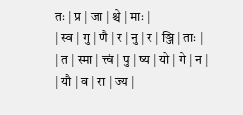तः | प्र | जा | श्चे | माः |
| स्व | गु | णै | र | नु | र | ञ्जि | ताः |
| त | स्मा | त्त्वं | पु | ष्य | यो | गे | न |
| यौ | व | रा | ज्य |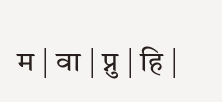म | वा | प्नु | हि |